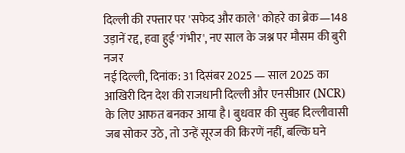दिल्ली की रफ्तार पर 'सफेद और काले' कोहरे का ब्रेक—148 उड़ानें रद्द, हवा हुई 'गंभीर', नए साल के जश्न पर मौसम की बुरी नजर
नई दिल्ली, दिनांक: 31 दिसंबर 2025 — साल 2025 का आखिरी दिन देश की राजधानी दिल्ली और एनसीआर (NCR) के लिए आफत बनकर आया है। बुधवार की सुबह दिल्लीवासी जब सोकर उठे, तो उन्हें सूरज की किरणें नहीं, बल्कि घने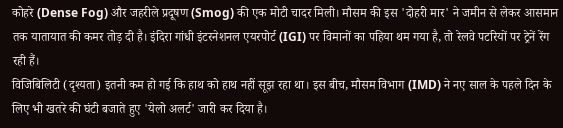कोहरे (Dense Fog) और जहरीले प्रदूषण (Smog) की एक मोटी चादर मिली। मौसम की इस 'दोहरी मार' ने जमीन से लेकर आसमान तक यातायात की कमर तोड़ दी है। इंदिरा गांधी इंटरनेशनल एयरपोर्ट (IGI) पर विमानों का पहिया थम गया है, तो रेलवे पटरियों पर ट्रेनें रेंग रही हैं।
विजिबिलिटी (दृश्यता) इतनी कम हो गई कि हाथ को हाथ नहीं सूझ रहा था। इस बीच, मौसम विभाग (IMD) ने नए साल के पहले दिन के लिए भी खतरे की घंटी बजाते हुए 'येलो अलर्ट' जारी कर दिया है।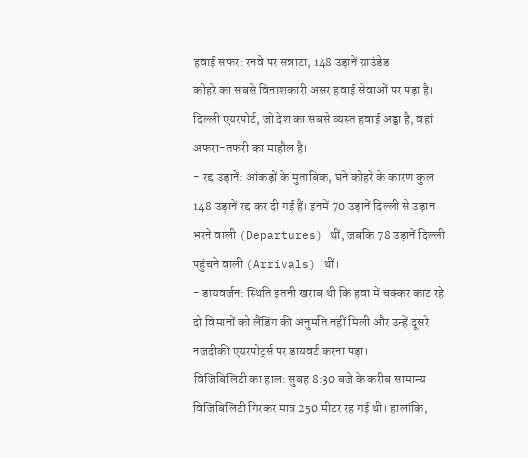हवाई सफर: रनवे पर सन्नाटा, 148 उड़ानें ग्राउंडेड
कोहरे का सबसे विनाशकारी असर हवाई सेवाओं पर पड़ा है। दिल्ली एयरपोर्ट, जो देश का सबसे व्यस्त हवाई अड्डा है, वहां अफरा-तफरी का माहौल है।
- रद्द उड़ानें: आंकड़ों के मुताबिक, घने कोहरे के कारण कुल 148 उड़ानें रद्द कर दी गई हैं। इनमें 70 उड़ानें दिल्ली से उड़ान भरने वाली (Departures) थीं, जबकि 78 उड़ानें दिल्ली पहुंचने वाली (Arrivals) थीं।
- डायवर्जन: स्थिति इतनी खराब थी कि हवा में चक्कर काट रहे दो विमानों को लैंडिंग की अनुमति नहीं मिली और उन्हें दूसरे नजदीकी एयरपोर्ट्स पर डायवर्ट करना पड़ा।
विजिबिलिटी का हाल: सुबह 8:30 बजे के करीब सामान्य विजिबिलिटी गिरकर मात्र 250 मीटर रह गई थी। हालांकि,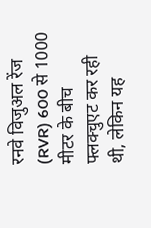रनवे विजुअल रेंज (RVR) 600 से 1000 मीटर के बीच फ्लक्चुएट कर रही थी, लेकिन यह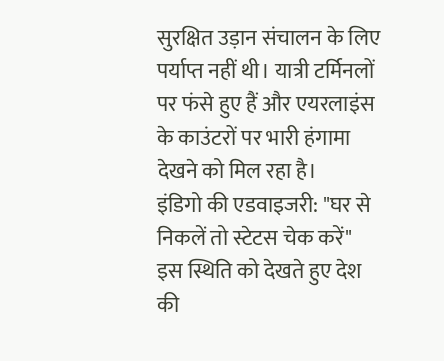सुरक्षित उड़ान संचालन के लिए पर्याप्त नहीं थी। यात्री टर्मिनलों पर फंसे हुए हैं और एयरलाइंस के काउंटरों पर भारी हंगामा देखने को मिल रहा है।
इंडिगो की एडवाइजरी: "घर से निकलें तो स्टेटस चेक करें"
इस स्थिति को देखते हुए देश की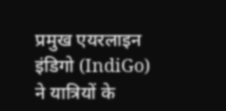प्रमुख एयरलाइन इंडिगो (IndiGo) ने यात्रियों के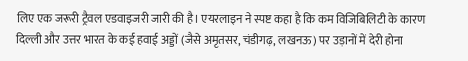लिए एक जरूरी ट्रैवल एडवाइजरी जारी की है। एयरलाइन ने स्पष्ट कहा है कि कम विजिबिलिटी के कारण दिल्ली और उत्तर भारत के कई हवाई अड्डों (जैसे अमृतसर, चंडीगढ़, लखनऊ) पर उड़ानों में देरी होना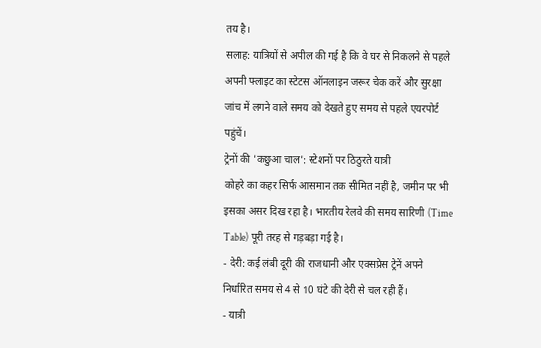तय है।
सलाह: यात्रियों से अपील की गई है कि वे घर से निकलने से पहले अपनी फ्लाइट का स्टेटस ऑनलाइन जरूर चेक करें और सुरक्षा जांच में लगने वाले समय को देखते हुए समय से पहले एयरपोर्ट पहुंचें।
ट्रेनों की 'कछुआ चाल': स्टेशनों पर ठिठुरते यात्री
कोहरे का कहर सिर्फ आसमान तक सीमित नहीं है, जमीन पर भी इसका असर दिख रहा है। भारतीय रेलवे की समय सारिणी (Time Table) पूरी तरह से गड़बड़ा गई है।
- देरी: कई लंबी दूरी की राजधानी और एक्सप्रेस ट्रेनें अपने निर्धारित समय से 4 से 10 घंटे की देरी से चल रही हैं।
- यात्री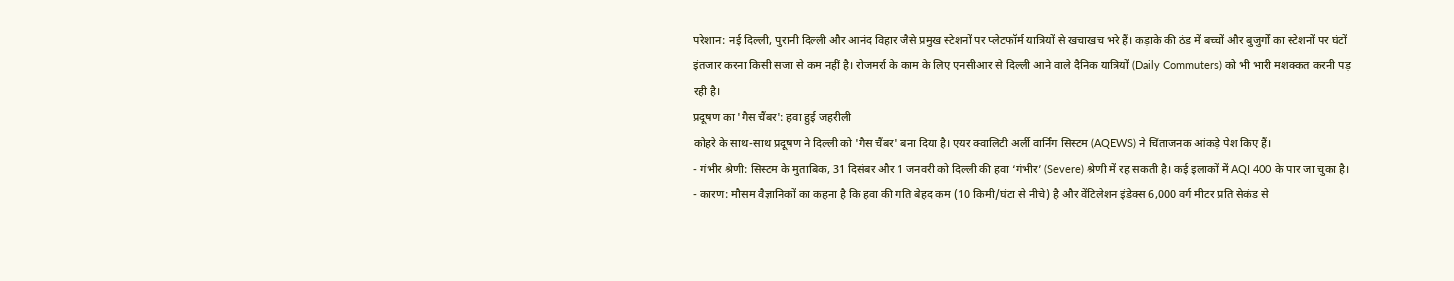परेशान: नई दिल्ली, पुरानी दिल्ली और आनंद विहार जैसे प्रमुख स्टेशनों पर प्लेटफॉर्म यात्रियों से खचाखच भरे हैं। कड़ाके की ठंड में बच्चों और बुजुर्गों का स्टेशनों पर घंटों इंतजार करना किसी सजा से कम नहीं है। रोजमर्रा के काम के लिए एनसीआर से दिल्ली आने वाले दैनिक यात्रियों (Daily Commuters) को भी भारी मशक्कत करनी पड़ रही है।
प्रदूषण का 'गैस चैंबर': हवा हुई जहरीली
कोहरे के साथ-साथ प्रदूषण ने दिल्ली को 'गैस चैंबर' बना दिया है। एयर क्वालिटी अर्ली वार्निंग सिस्टम (AQEWS) ने चिंताजनक आंकड़े पेश किए हैं।
- गंभीर श्रेणी: सिस्टम के मुताबिक, 31 दिसंबर और 1 जनवरी को दिल्ली की हवा ‘गंभीर’ (Severe) श्रेणी में रह सकती है। कई इलाकों में AQI 400 के पार जा चुका है।
- कारण: मौसम वैज्ञानिकों का कहना है कि हवा की गति बेहद कम (10 किमी/घंटा से नीचे) है और वेंटिलेशन इंडेक्स 6,000 वर्ग मीटर प्रति सेकंड से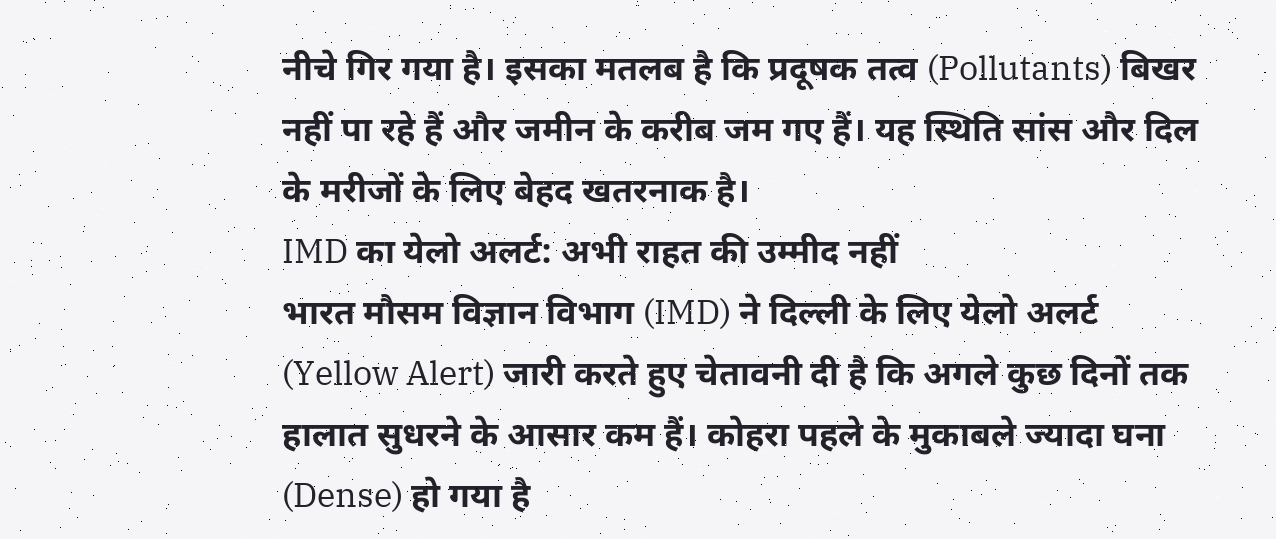नीचे गिर गया है। इसका मतलब है कि प्रदूषक तत्व (Pollutants) बिखर नहीं पा रहे हैं और जमीन के करीब जम गए हैं। यह स्थिति सांस और दिल के मरीजों के लिए बेहद खतरनाक है।
IMD का येलो अलर्ट: अभी राहत की उम्मीद नहीं
भारत मौसम विज्ञान विभाग (IMD) ने दिल्ली के लिए येलो अलर्ट (Yellow Alert) जारी करते हुए चेतावनी दी है कि अगले कुछ दिनों तक हालात सुधरने के आसार कम हैं। कोहरा पहले के मुकाबले ज्यादा घना (Dense) हो गया है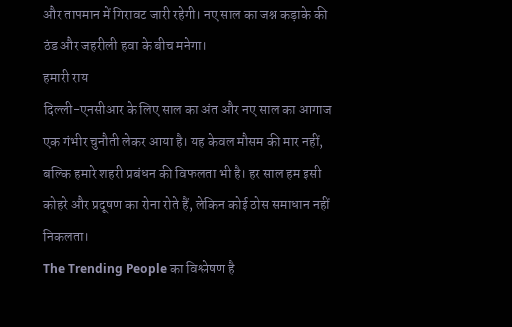और तापमान में गिरावट जारी रहेगी। नए साल का जश्न कड़ाके की ठंड और जहरीली हवा के बीच मनेगा।
हमारी राय
दिल्ली-एनसीआर के लिए साल का अंत और नए साल का आगाज एक गंभीर चुनौती लेकर आया है। यह केवल मौसम की मार नहीं, बल्कि हमारे शहरी प्रबंधन की विफलता भी है। हर साल हम इसी कोहरे और प्रदूषण का रोना रोते हैं, लेकिन कोई ठोस समाधान नहीं निकलता।
The Trending People का विश्लेषण है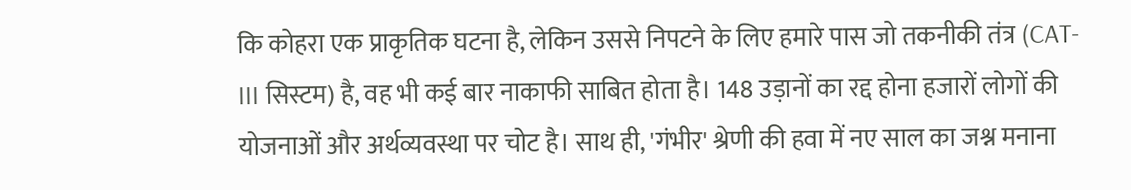कि कोहरा एक प्राकृतिक घटना है, लेकिन उससे निपटने के लिए हमारे पास जो तकनीकी तंत्र (CAT-III सिस्टम) है, वह भी कई बार नाकाफी साबित होता है। 148 उड़ानों का रद्द होना हजारों लोगों की योजनाओं और अर्थव्यवस्था पर चोट है। साथ ही, 'गंभीर' श्रेणी की हवा में नए साल का जश्न मनाना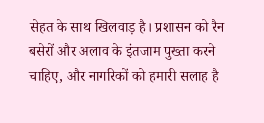सेहत के साथ खिलवाड़ है। प्रशासन को रैन बसेरों और अलाव के इंतजाम पुख्ता करने चाहिए, और नागरिकों को हमारी सलाह है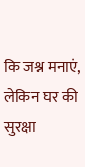कि जश्न मनाएं, लेकिन घर की सुरक्षा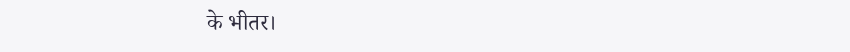के भीतर।